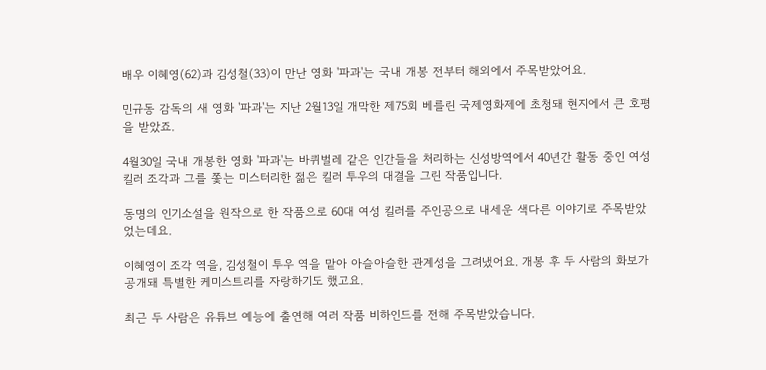배우 이혜영(62)과 김성철(33)이 만난 영화 '파과'는 국내 개봉 전부터 해외에서 주목받았어요.

민규동 감독의 새 영화 '파과'는 지난 2월13일 개막한 제75회 베를린 국제영화제에 초청돼 현지에서 큰 호평을 받았죠.

4월30일 국내 개봉한 영화 '파과'는 바퀴벌레 같은 인간들을 처리하는 신성방역에서 40년간 활동 중인 여성 킬러 조각과 그를 쫓는 미스터리한 젊은 킬러 투우의 대결을 그린 작품입니다.

동명의 인기소설을 원작으로 한 작품으로 60대 여성 킬러를 주인공으로 내세운 색다른 이야기로 주목받았었는데요.

이혜영이 조각 역을, 김성철이 투우 역을 맡아 아슬아슬한 관계성을 그려냈어요. 개봉 후 두 사람의 화보가 공개돼 특별한 케미스트리를 자랑하기도 했고요.

최근 두 사람은 유튜브 예능에 출연해 여러 작품 비하인드를 전해 주목받았습니다.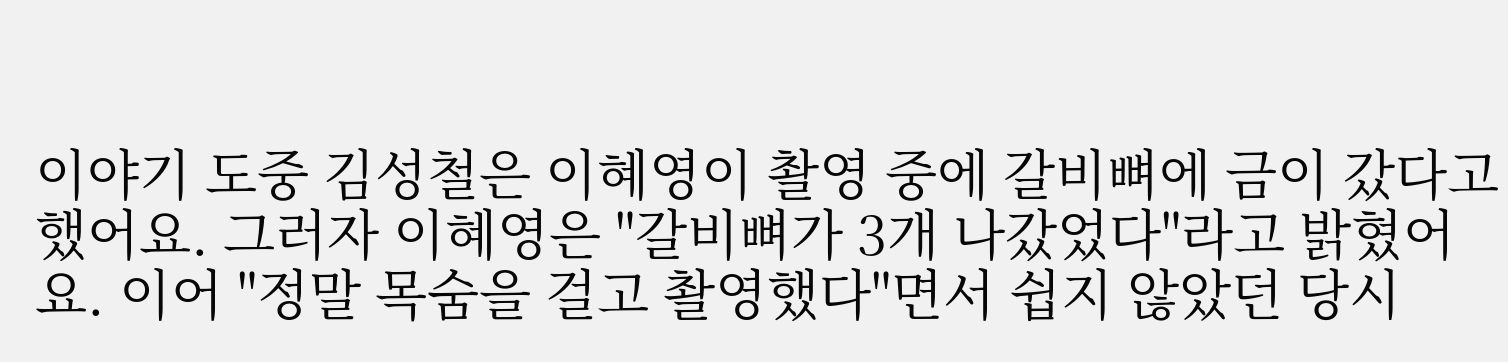이야기 도중 김성철은 이혜영이 촬영 중에 갈비뼈에 금이 갔다고 했어요. 그러자 이혜영은 "갈비뼈가 3개 나갔었다"라고 밝혔어요. 이어 "정말 목숨을 걸고 촬영했다"면서 쉽지 않았던 당시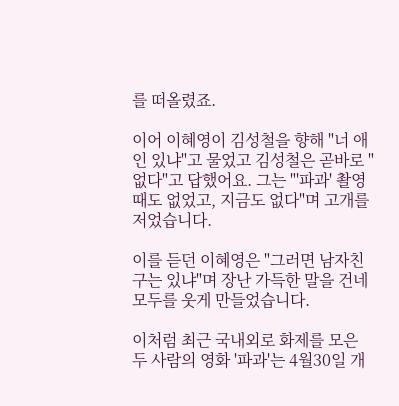를 떠올렸죠.

이어 이혜영이 김성철을 향해 "너 애인 있냐"고 물었고 김성철은 곧바로 "없다"고 답했어요. 그는 "'파과' 촬영 때도 없었고, 지금도 없다"며 고개를 저었습니다.

이를 듣던 이혜영은 "그러면 남자친구는 있냐"며 장난 가득한 말을 건네 모두를 웃게 만들었습니다.

이처럼 최근 국내외로 화제를 모은 두 사람의 영화 '파과'는 4월30일 개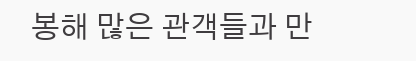봉해 많은 관객들과 만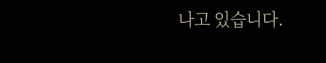나고 있습니다.